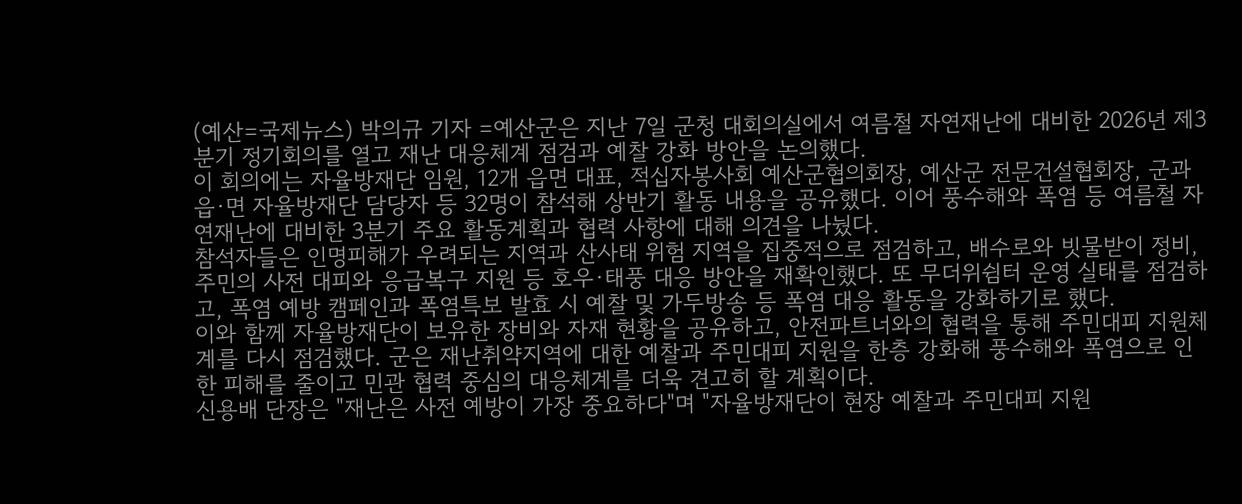(예산=국제뉴스) 박의규 기자 =예산군은 지난 7일 군청 대회의실에서 여름철 자연재난에 대비한 2026년 제3분기 정기회의를 열고 재난 대응체계 점검과 예찰 강화 방안을 논의했다.
이 회의에는 자율방재단 임원, 12개 읍면 대표, 적십자봉사회 예산군협의회장, 예산군 전문건설협회장, 군과 읍·면 자율방재단 담당자 등 32명이 참석해 상반기 활동 내용을 공유했다. 이어 풍수해와 폭염 등 여름철 자연재난에 대비한 3분기 주요 활동계획과 협력 사항에 대해 의견을 나눴다.
참석자들은 인명피해가 우려되는 지역과 산사태 위험 지역을 집중적으로 점검하고, 배수로와 빗물받이 정비, 주민의 사전 대피와 응급복구 지원 등 호우·태풍 대응 방안을 재확인했다. 또 무더위쉼터 운영 실태를 점검하고, 폭염 예방 캠페인과 폭염특보 발효 시 예찰 및 가두방송 등 폭염 대응 활동을 강화하기로 했다.
이와 함께 자율방재단이 보유한 장비와 자재 현황을 공유하고, 안전파트너와의 협력을 통해 주민대피 지원체계를 다시 점검했다. 군은 재난취약지역에 대한 예찰과 주민대피 지원을 한층 강화해 풍수해와 폭염으로 인한 피해를 줄이고 민관 협력 중심의 대응체계를 더욱 견고히 할 계획이다.
신용배 단장은 "재난은 사전 예방이 가장 중요하다"며 "자율방재단이 현장 예찰과 주민대피 지원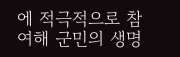에 적극적으로 참여해 군민의 생명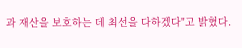과 재산을 보호하는 데 최선을 다하겠다"고 밝혔다.